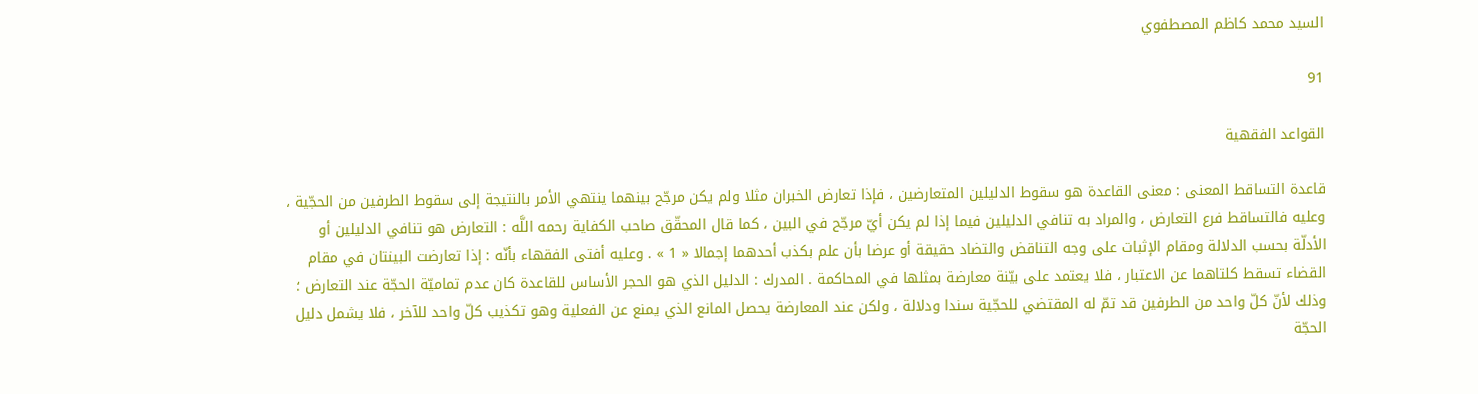السيد محمد كاظم المصطفوي

91

القواعد الفقهية

قاعدة التساقط المعنى : معنى القاعدة هو سقوط الدليلين المتعارضين ، فإذا تعارض الخبران مثلا ولم يكن مرجّح بينهما ينتهي الأمر بالنتيجة إلى سقوط الطرفين من الحجّية ، وعليه فالتساقط فرع التعارض ، والمراد به تنافي الدليلين فيما إذا لم يكن أيّ مرجّح في البين ، كما قال المحقّق صاحب الكفاية رحمه اللَّه : التعارض هو تنافي الدليلين أو الأدلّة بحسب الدلالة ومقام الإثبات على وجه التناقض والتضاد حقيقة أو عرضا بأن علم بكذب أحدهما إجمالا « 1 » . وعليه أفتى الفقهاء بأنّه : إذا تعارضت البينتان في مقام القضاء تسقط كلتاهما عن الاعتبار ، فلا يعتمد على بيّنة معارضة بمثلها في المحاكمة . المدرك : الدليل الذي هو الحجر الأساس للقاعدة كان عدم تماميّة الحجّة عند التعارض ؛ وذلك لأنّ كلّ واحد من الطرفين قد تمّ له المقتضي للحجّية سندا ودلالة ، ولكن عند المعارضة يحصل المانع الذي يمنع عن الفعلية وهو تكذيب كلّ واحد للآخر ، فلا يشمل دليل الحجّة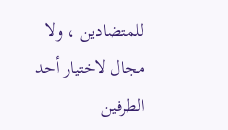للمتضادين ، ولا مجال لاختيار أحد الطرفين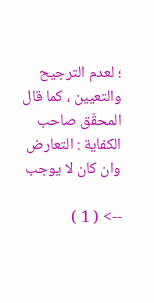؛ لعدم الترجيح والتعيين ، كما قال المحقّق صاحب الكفاية : التعارض وان كان لا يوجب

--> ( 1 )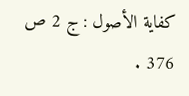كفاية الأصول : ج 2 ص 376 .